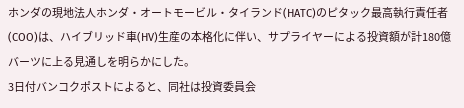ホンダの現地法人ホンダ・オートモービル・タイランド(HATC)のピタック最高執行責任者(COO)は、ハイブリッド車(HV)生産の本格化に伴い、サプライヤーによる投資額が計180億バーツに上る見通しを明らかにした。
3日付バンコクポストによると、同社は投資委員会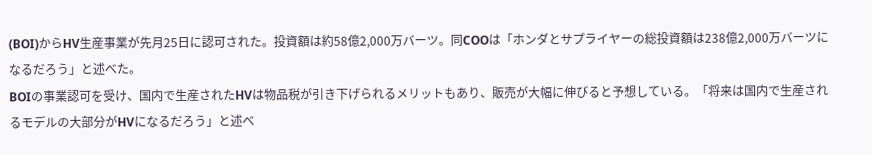(BOI)からHV生産事業が先月25日に認可された。投資額は約58億2,000万バーツ。同COOは「ホンダとサプライヤーの総投資額は238億2,000万バーツになるだろう」と述べた。
BOIの事業認可を受け、国内で生産されたHVは物品税が引き下げられるメリットもあり、販売が大幅に伸びると予想している。「将来は国内で生産されるモデルの大部分がHVになるだろう」と述べ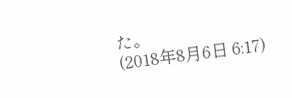た。
(2018年8月6日 6:17)